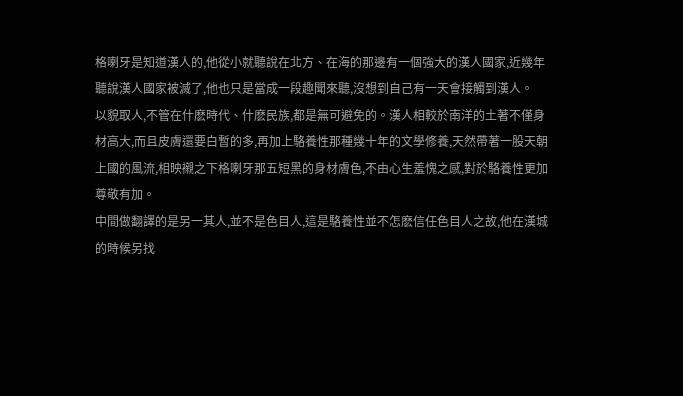格喇牙是知道漢人的,他從小就聽說在北方、在海的那邊有一個強大的漢人國家,近幾年聽說漢人國家被滅了,他也只是當成一段趣聞來聽,沒想到自己有一天會接觸到漢人。
以貌取人,不管在什麽時代、什麽民族,都是無可避免的。漢人相較於南洋的土著不僅身材高大,而且皮膚還要白暫的多,再加上駱養性那種幾十年的文學修養,天然帶著一股天朝上國的風流,相映襯之下格喇牙那五短黑的身材膚色,不由心生羞愧之感,對於駱養性更加尊敬有加。
中間做翻譯的是另一其人,並不是色目人,這是駱養性並不怎麽信任色目人之故,他在漢城的時候另找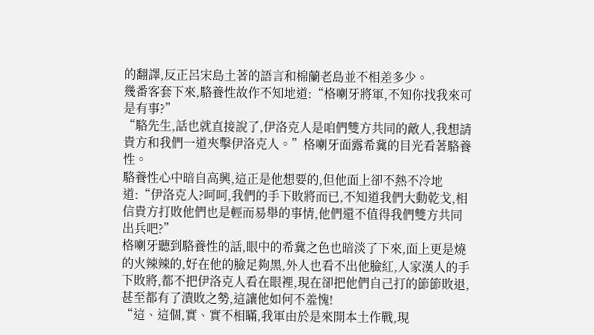的翻譯,反正呂宋島土著的語言和棉蘭老島並不相差多少。
幾番客套下來,駱養性故作不知地道:“格喇牙將軍,不知你找我來可是有事?”
“駱先生,話也就直接說了,伊洛克人是咱們雙方共同的敵人,我想請貴方和我們一道夾擊伊洛克人。”格喇牙面露希冀的目光看著駱養性。
駱養性心中暗自高興,這正是他想要的,但他面上卻不熱不冷地道:“伊洛克人?呵呵,我們的手下敗將而已,不知道我們大動乾戈,相信貴方打敗他們也是輕而易舉的事情,他們還不值得我們雙方共同出兵吧?”
格喇牙聽到駱養性的話,眼中的希冀之色也暗淡了下來,面上更是燒的火辣辣的,好在他的臉足夠黑,外人也看不出他臉紅,人家漢人的手下敗將,都不把伊洛克人看在眼裡,現在卻把他們自己打的節節敗退,甚至都有了潰敗之勢,這讓他如何不羞愧!
“這、這個,實、實不相瞞,我軍由於是來開本土作戰,現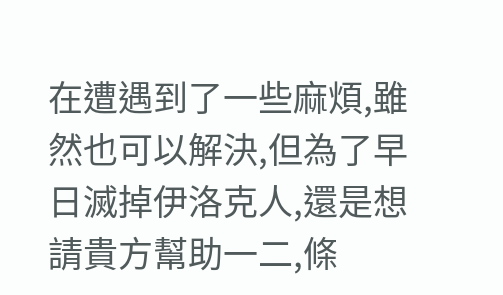在遭遇到了一些麻煩,雖然也可以解決,但為了早日滅掉伊洛克人,還是想請貴方幫助一二,條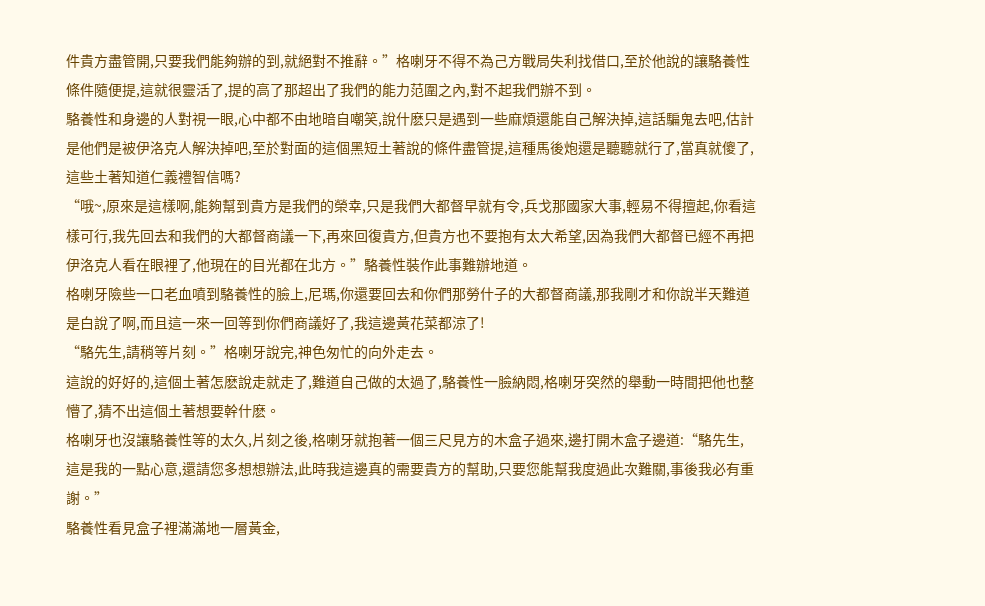件貴方盡管開,只要我們能夠辦的到,就絕對不推辭。”格喇牙不得不為己方戰局失利找借口,至於他說的讓駱養性條件隨便提,這就很靈活了,提的高了那超出了我們的能力范圍之內,對不起我們辦不到。
駱養性和身邊的人對視一眼,心中都不由地暗自嘲笑,說什麽只是遇到一些麻煩還能自己解決掉,這話騙鬼去吧,估計是他們是被伊洛克人解決掉吧,至於對面的這個黑短土著說的條件盡管提,這種馬後炮還是聽聽就行了,當真就傻了,這些土著知道仁義禮智信嗎?
“哦~,原來是這樣啊,能夠幫到貴方是我們的榮幸,只是我們大都督早就有令,兵戈那國家大事,輕易不得擅起,你看這樣可行,我先回去和我們的大都督商議一下,再來回復貴方,但貴方也不要抱有太大希望,因為我們大都督已經不再把伊洛克人看在眼裡了,他現在的目光都在北方。”駱養性裝作此事難辦地道。
格喇牙險些一口老血噴到駱養性的臉上,尼瑪,你還要回去和你們那勞什子的大都督商議,那我剛才和你說半天難道是白說了啊,而且這一來一回等到你們商議好了,我這邊黃花菜都涼了!
“駱先生,請稍等片刻。”格喇牙說完,神色匆忙的向外走去。
這說的好好的,這個土著怎麽說走就走了,難道自己做的太過了,駱養性一臉納悶,格喇牙突然的舉動一時間把他也整懵了,猜不出這個土著想要幹什麽。
格喇牙也沒讓駱養性等的太久,片刻之後,格喇牙就抱著一個三尺見方的木盒子過來,邊打開木盒子邊道:“駱先生,這是我的一點心意,還請您多想想辦法,此時我這邊真的需要貴方的幫助,只要您能幫我度過此次難關,事後我必有重謝。”
駱養性看見盒子裡滿滿地一層黃金,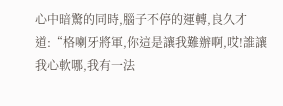心中暗驚的同時,腦子不停的運轉,良久才道:“格喇牙將軍,你這是讓我難辦啊,哎!誰讓我心軟哪,我有一法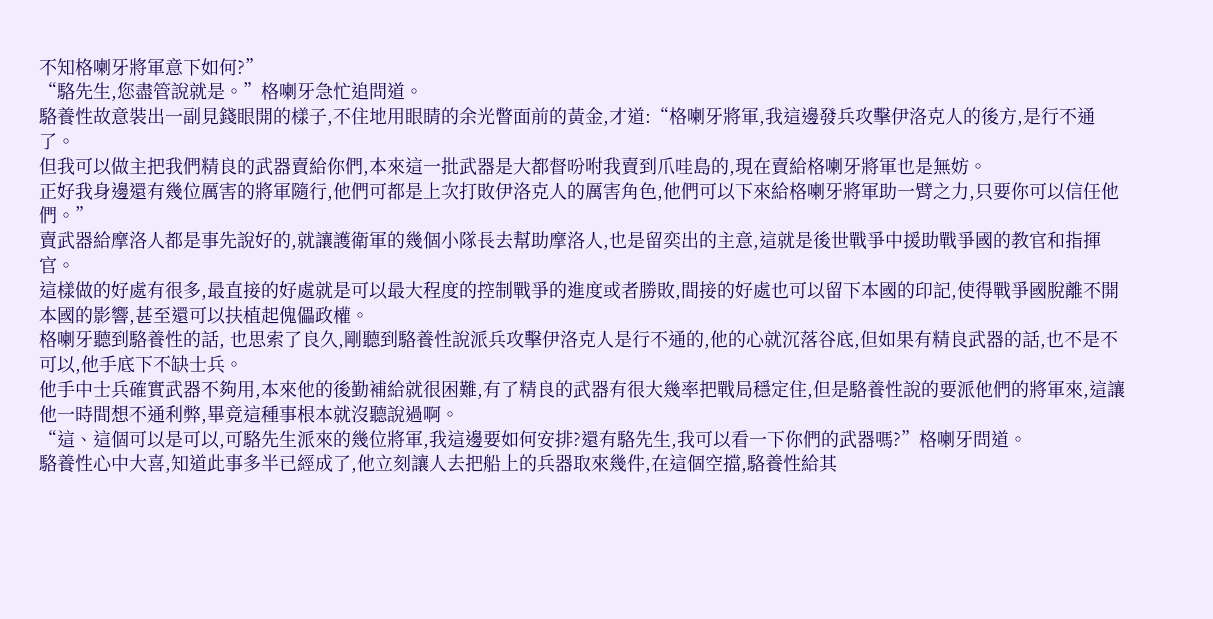不知格喇牙將軍意下如何?”
“駱先生,您盡管說就是。”格喇牙急忙追問道。
駱養性故意裝出一副見錢眼開的樣子,不住地用眼睛的余光瞥面前的黃金,才道:“格喇牙將軍,我這邊發兵攻擊伊洛克人的後方,是行不通了。
但我可以做主把我們精良的武器賣給你們,本來這一批武器是大都督吩咐我賣到爪哇島的,現在賣給格喇牙將軍也是無妨。
正好我身邊還有幾位厲害的將軍隨行,他們可都是上次打敗伊洛克人的厲害角色,他們可以下來給格喇牙將軍助一臂之力,只要你可以信任他們。”
賣武器給摩洛人都是事先說好的,就讓護衛軍的幾個小隊長去幫助摩洛人,也是留奕出的主意,這就是後世戰爭中援助戰爭國的教官和指揮官。
這樣做的好處有很多,最直接的好處就是可以最大程度的控制戰爭的進度或者勝敗,間接的好處也可以留下本國的印記,使得戰爭國脫離不開本國的影響,甚至還可以扶植起傀儡政權。
格喇牙聽到駱養性的話, 也思索了良久,剛聽到駱養性說派兵攻擊伊洛克人是行不通的,他的心就沉落谷底,但如果有精良武器的話,也不是不可以,他手底下不缺士兵。
他手中士兵確實武器不夠用,本來他的後勤補給就很困難,有了精良的武器有很大幾率把戰局穩定住,但是駱養性說的要派他們的將軍來,這讓他一時間想不通利弊,畢竟這種事根本就沒聽說過啊。
“這、這個可以是可以,可駱先生派來的幾位將軍,我這邊要如何安排?還有駱先生,我可以看一下你們的武器嗎?”格喇牙問道。
駱養性心中大喜,知道此事多半已經成了,他立刻讓人去把船上的兵器取來幾件,在這個空擋,駱養性給其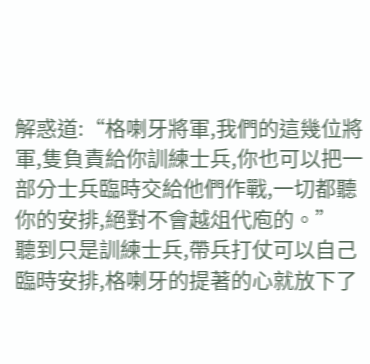解惑道:“格喇牙將軍,我們的這幾位將軍,隻負責給你訓練士兵,你也可以把一部分士兵臨時交給他們作戰,一切都聽你的安排,絕對不會越俎代庖的。”
聽到只是訓練士兵,帶兵打仗可以自己臨時安排,格喇牙的提著的心就放下了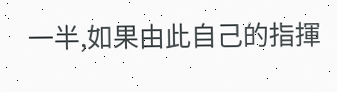一半,如果由此自己的指揮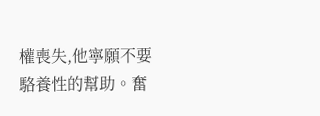權喪失,他寧願不要駱養性的幫助。奮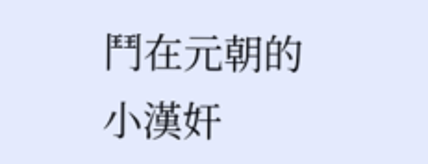鬥在元朝的小漢奸